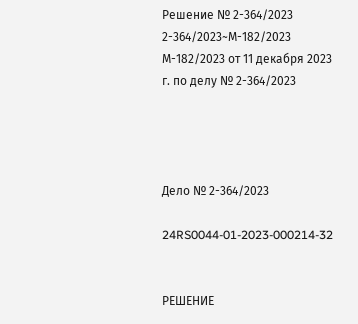Решение № 2-364/2023 2-364/2023~М-182/2023 М-182/2023 от 11 декабря 2023 г. по делу № 2-364/2023




Дело № 2-364/2023

24RS0044-01-2023-000214-32


РЕШЕНИЕ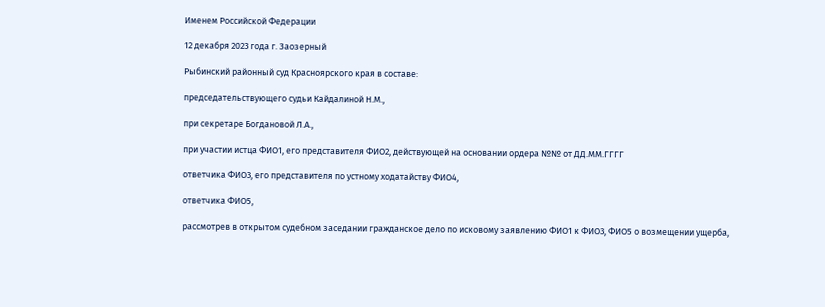Именем Российской Федерации

12 декабря 2023 года г. Заозерный

Рыбинский районный суд Красноярского края в составе:

председательствующего судьи Кайдалиной Н.М.,

при секретаре Богдановой Л.А.,

при участии истца ФИО1, его представителя ФИО2, действующей на основании ордера №№ от ДД.ММ.ГГГГ

ответчика ФИО3, его представителя по устному ходатайству ФИО4,

ответчика ФИО5,

рассмотрев в открытом судебном заседании гражданское дело по исковому заявлению ФИО1 к ФИО3, ФИО5 о возмещении ущерба,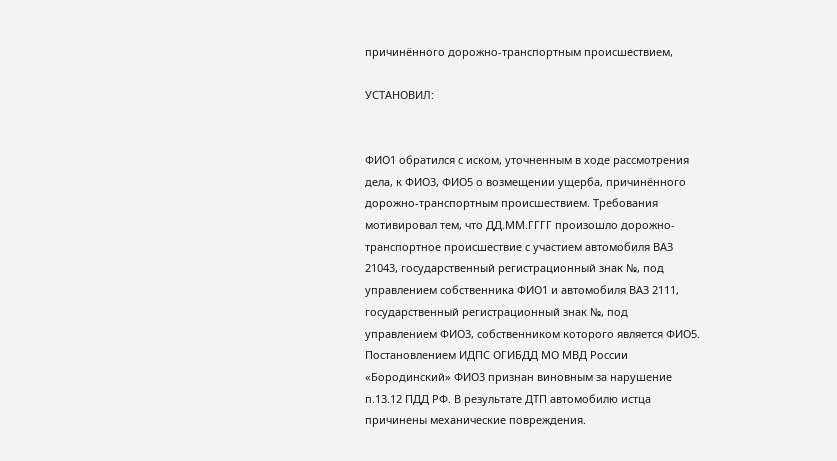причинённого дорожно-транспортным происшествием,

УСТАНОВИЛ:


ФИО1 обратился с иском, уточненным в ходе рассмотрения дела, к ФИО3, ФИО5 о возмещении ущерба, причинённого дорожно-транспортным происшествием. Требования мотивировал тем, что ДД.ММ.ГГГГ произошло дорожно-транспортное происшествие с участием автомобиля ВАЗ 21043, государственный регистрационный знак №, под управлением собственника ФИО1 и автомобиля ВАЗ 2111, государственный регистрационный знак №, под управлением ФИО3, собственником которого является ФИО5. Постановлением ИДПС ОГИБДД МО МВД России «Бородинский» ФИО3 признан виновным за нарушение п.13.12 ПДД РФ. В результате ДТП автомобилю истца причинены механические повреждения.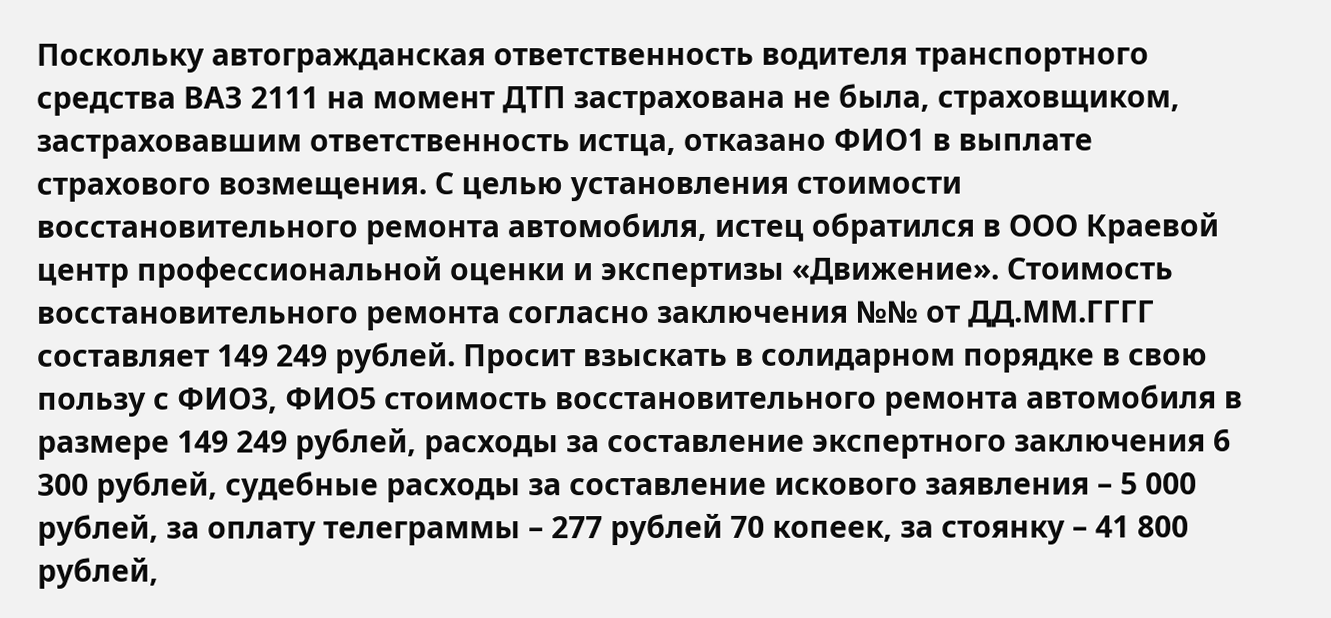Поскольку автогражданская ответственность водителя транспортного средства ВАЗ 2111 на момент ДТП застрахована не была, страховщиком, застраховавшим ответственность истца, отказано ФИО1 в выплате страхового возмещения. С целью установления стоимости восстановительного ремонта автомобиля, истец обратился в ООО Краевой центр профессиональной оценки и экспертизы «Движение». Стоимость восстановительного ремонта согласно заключения №№ от ДД.ММ.ГГГГ составляет 149 249 рублей. Просит взыскать в солидарном порядке в свою пользу с ФИО3, ФИО5 стоимость восстановительного ремонта автомобиля в размере 149 249 рублей, расходы за составление экспертного заключения 6 300 рублей, судебные расходы за составление искового заявления – 5 000 рублей, за оплату телеграммы – 277 рублей 70 копеек, за стоянку – 41 800 рублей,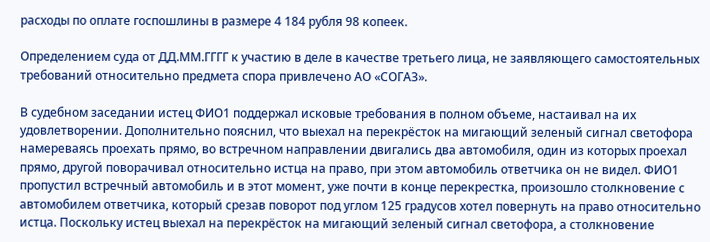расходы по оплате госпошлины в размере 4 184 рубля 98 копеек.

Определением суда от ДД.ММ.ГГГГ к участию в деле в качестве третьего лица, не заявляющего самостоятельных требований относительно предмета спора привлечено АО «СОГАЗ».

В судебном заседании истец ФИО1 поддержал исковые требования в полном объеме, настаивал на их удовлетворении. Дополнительно пояснил, что выехал на перекрёсток на мигающий зеленый сигнал светофора намереваясь проехать прямо, во встречном направлении двигались два автомобиля, один из которых проехал прямо, другой поворачивал относительно истца на право, при этом автомобиль ответчика он не видел. ФИО1 пропустил встречный автомобиль и в этот момент, уже почти в конце перекрестка, произошло столкновение с автомобилем ответчика, который срезав поворот под углом 125 градусов хотел повернуть на право относительно истца. Поскольку истец выехал на перекрёсток на мигающий зеленый сигнал светофора, а столкновение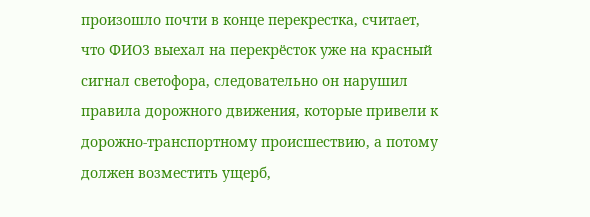произошло почти в конце перекрестка, считает, что ФИО3 выехал на перекрёсток уже на красный сигнал светофора, следовательно он нарушил правила дорожного движения, которые привели к дорожно-транспортному происшествию, а потому должен возместить ущерб,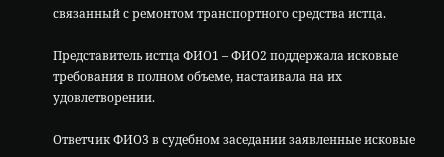связанный с ремонтом транспортного средства истца.

Представитель истца ФИО1 – ФИО2 поддержала исковые требования в полном объеме, настаивала на их удовлетворении.

Ответчик ФИО3 в судебном заседании заявленные исковые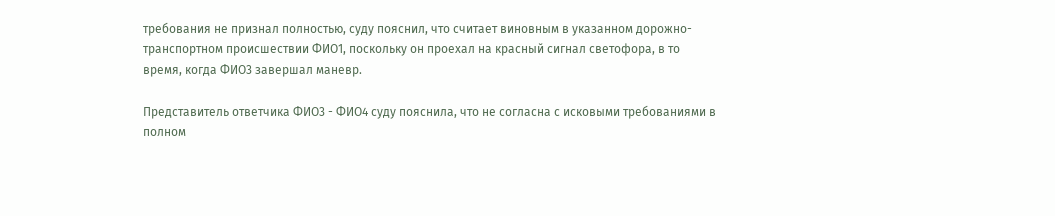требования не признал полностью, суду пояснил, что считает виновным в указанном дорожно-транспортном происшествии ФИО1, поскольку он проехал на красный сигнал светофора, в то время, когда ФИО3 завершал маневр.

Представитель ответчика ФИО3 - ФИО4 суду пояснила, что не согласна с исковыми требованиями в полном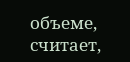объеме, считает,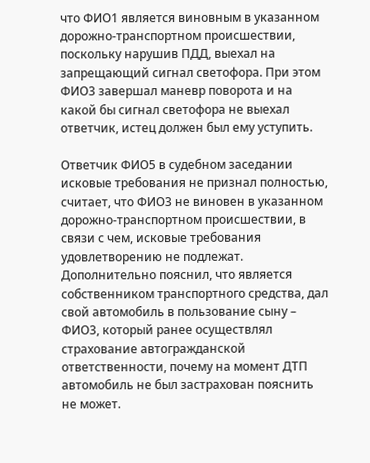что ФИО1 является виновным в указанном дорожно-транспортном происшествии, поскольку нарушив ПДД, выехал на запрещающий сигнал светофора. При этом ФИО3 завершал маневр поворота и на какой бы сигнал светофора не выехал ответчик, истец должен был ему уступить.

Ответчик ФИО5 в судебном заседании исковые требования не признал полностью, считает, что ФИО3 не виновен в указанном дорожно-транспортном происшествии, в связи с чем, исковые требования удовлетворению не подлежат. Дополнительно пояснил, что является собственником транспортного средства, дал свой автомобиль в пользование сыну – ФИО3, который ранее осуществлял страхование автогражданской ответственности, почему на момент ДТП автомобиль не был застрахован пояснить не может.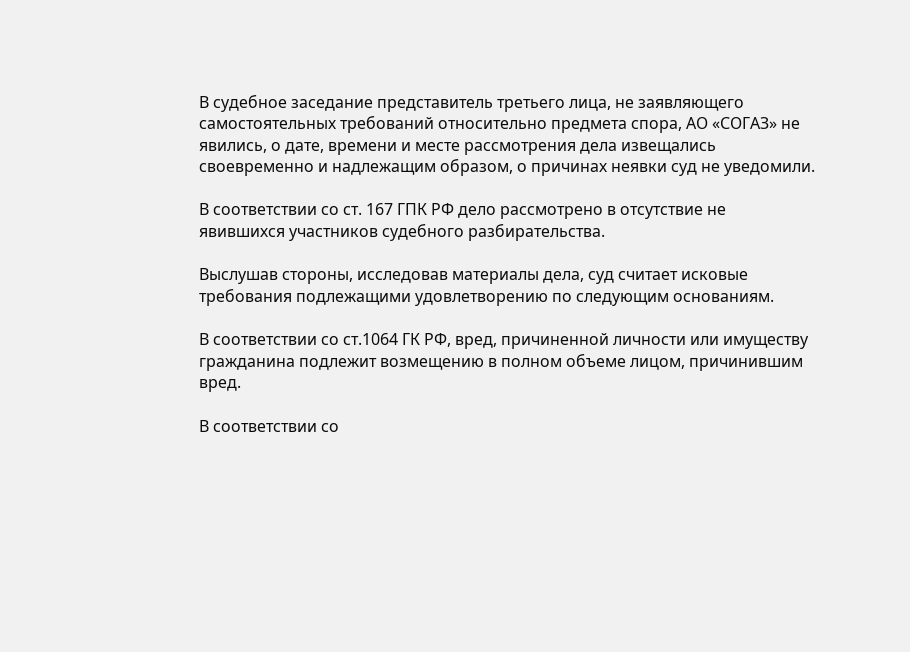В судебное заседание представитель третьего лица, не заявляющего самостоятельных требований относительно предмета спора, АО «СОГАЗ» не явились, о дате, времени и месте рассмотрения дела извещались своевременно и надлежащим образом, о причинах неявки суд не уведомили.

В соответствии со ст. 167 ГПК РФ дело рассмотрено в отсутствие не явившихся участников судебного разбирательства.

Выслушав стороны, исследовав материалы дела, суд считает исковые требования подлежащими удовлетворению по следующим основаниям.

В соответствии со ст.1064 ГК РФ, вред, причиненной личности или имуществу гражданина подлежит возмещению в полном объеме лицом, причинившим вред.

В соответствии со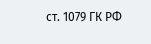ст. 1079 ГК РФ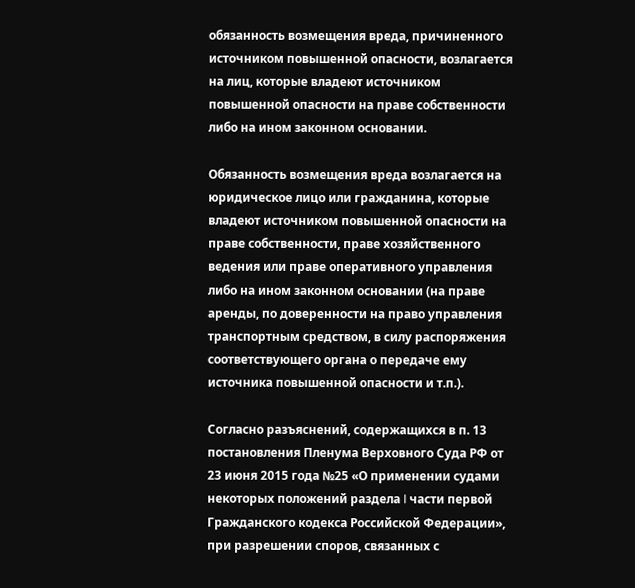обязанность возмещения вреда, причиненного источником повышенной опасности, возлагается на лиц, которые владеют источником повышенной опасности на праве собственности либо на ином законном основании.

Обязанность возмещения вреда возлагается на юридическое лицо или гражданина, которые владеют источником повышенной опасности на праве собственности, праве хозяйственного ведения или праве оперативного управления либо на ином законном основании (на праве аренды, по доверенности на право управления транспортным средством, в силу распоряжения соответствующего органа о передаче ему источника повышенной опасности и т.п.).

Согласно разъяснений, содержащихся в п. 13 постановления Пленума Верховного Суда РФ от 23 июня 2015 года №25 «О применении судами некоторых положений раздела I части первой Гражданского кодекса Российской Федерации», при разрешении споров, связанных с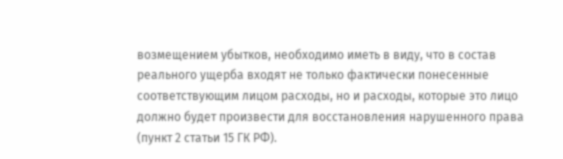возмещением убытков, необходимо иметь в виду, что в состав реального ущерба входят не только фактически понесенные соответствующим лицом расходы, но и расходы, которые это лицо должно будет произвести для восстановления нарушенного права (пункт 2 статьи 15 ГК РФ).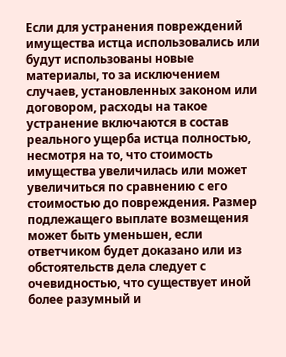Если для устранения повреждений имущества истца использовались или будут использованы новые материалы, то за исключением случаев, установленных законом или договором, расходы на такое устранение включаются в состав реального ущерба истца полностью, несмотря на то, что стоимость имущества увеличилась или может увеличиться по сравнению с его стоимостью до повреждения. Размер подлежащего выплате возмещения может быть уменьшен, если ответчиком будет доказано или из обстоятельств дела следует с очевидностью, что существует иной более разумный и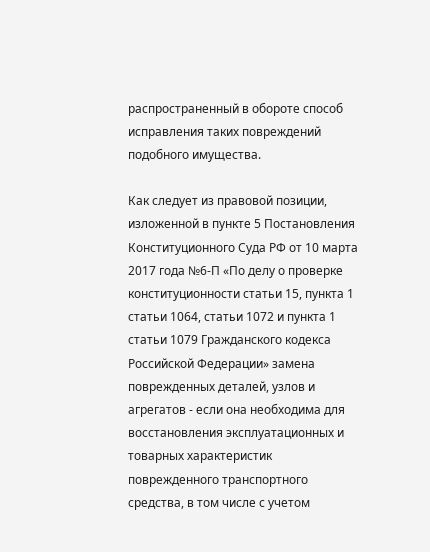распространенный в обороте способ исправления таких повреждений подобного имущества.

Как следует из правовой позиции, изложенной в пункте 5 Постановления Конституционного Суда РФ от 10 марта 2017 года №6-П «По делу о проверке конституционности статьи 15, пункта 1 статьи 1064, статьи 1072 и пункта 1 статьи 1079 Гражданского кодекса Российской Федерации» замена поврежденных деталей, узлов и агрегатов - если она необходима для восстановления эксплуатационных и товарных характеристик поврежденного транспортного средства, в том числе с учетом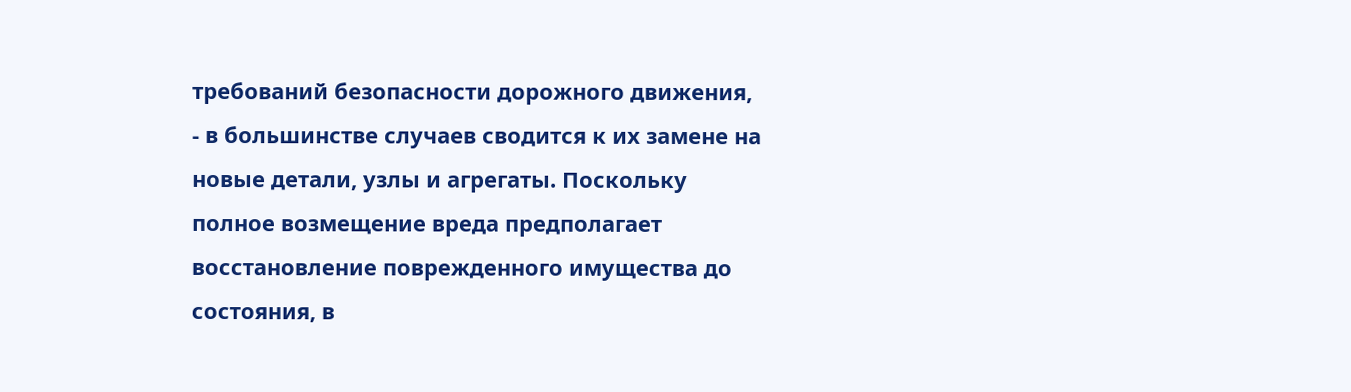требований безопасности дорожного движения, - в большинстве случаев сводится к их замене на новые детали, узлы и агрегаты. Поскольку полное возмещение вреда предполагает восстановление поврежденного имущества до состояния, в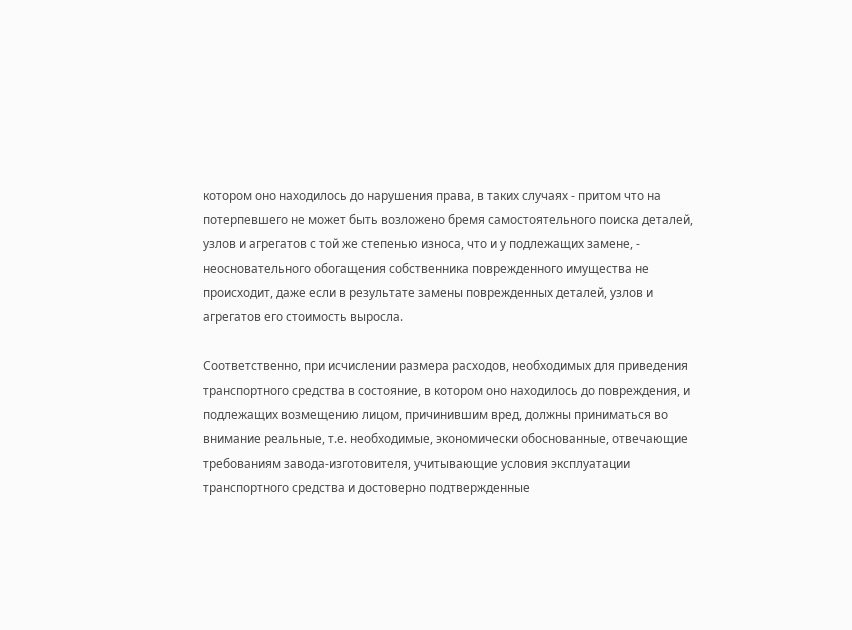котором оно находилось до нарушения права, в таких случаях - притом что на потерпевшего не может быть возложено бремя самостоятельного поиска деталей, узлов и агрегатов с той же степенью износа, что и у подлежащих замене, - неосновательного обогащения собственника поврежденного имущества не происходит, даже если в результате замены поврежденных деталей, узлов и агрегатов его стоимость выросла.

Соответственно, при исчислении размера расходов, необходимых для приведения транспортного средства в состояние, в котором оно находилось до повреждения, и подлежащих возмещению лицом, причинившим вред, должны приниматься во внимание реальные, т.е. необходимые, экономически обоснованные, отвечающие требованиям завода-изготовителя, учитывающие условия эксплуатации транспортного средства и достоверно подтвержденные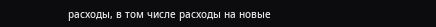расходы, в том числе расходы на новые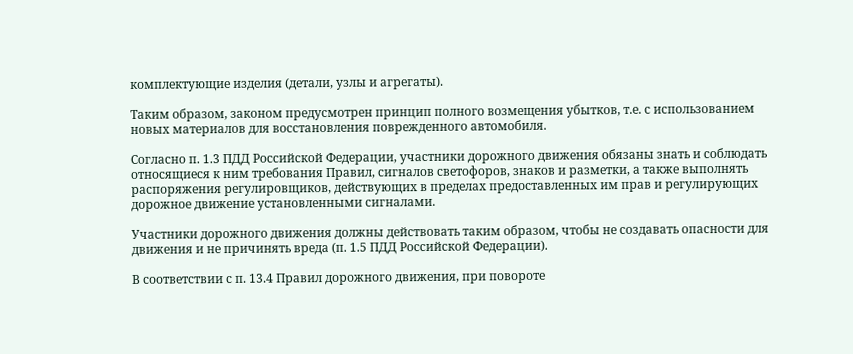комплектующие изделия (детали, узлы и агрегаты).

Таким образом, законом предусмотрен принцип полного возмещения убытков, т.е. с использованием новых материалов для восстановления поврежденного автомобиля.

Согласно п. 1.3 ПДД Российской Федерации, участники дорожного движения обязаны знать и соблюдать относящиеся к ним требования Правил, сигналов светофоров, знаков и разметки, а также выполнять распоряжения регулировщиков, действующих в пределах предоставленных им прав и регулирующих дорожное движение установленными сигналами.

Участники дорожного движения должны действовать таким образом, чтобы не создавать опасности для движения и не причинять вреда (п. 1.5 ПДД Российской Федерации).

В соответствии с п. 13.4 Правил дорожного движения, при повороте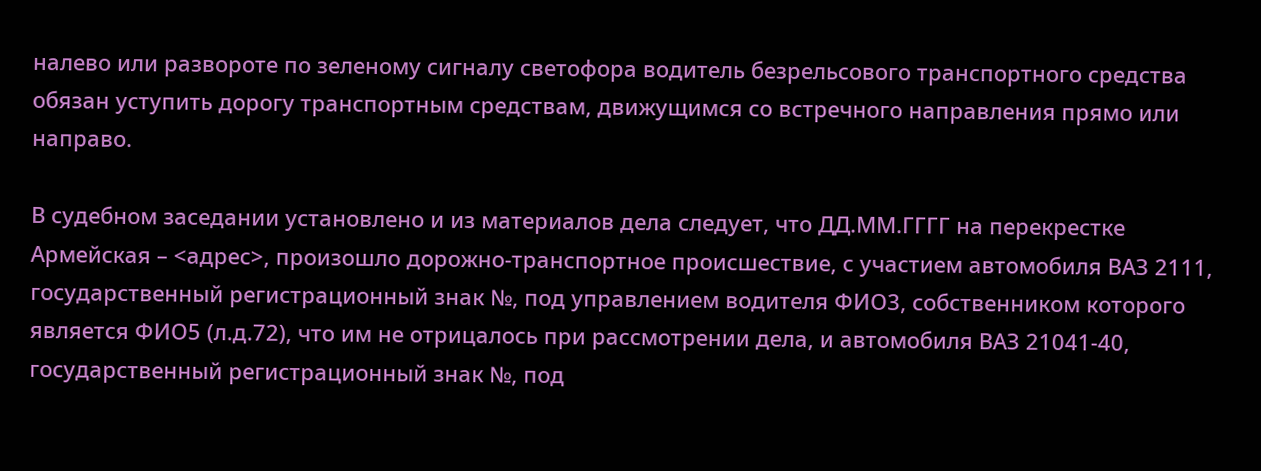налево или развороте по зеленому сигналу светофора водитель безрельсового транспортного средства обязан уступить дорогу транспортным средствам, движущимся со встречного направления прямо или направо.

В судебном заседании установлено и из материалов дела следует, что ДД.ММ.ГГГГ на перекрестке Армейская – <адрес>, произошло дорожно-транспортное происшествие, с участием автомобиля ВАЗ 2111, государственный регистрационный знак №, под управлением водителя ФИО3, собственником которого является ФИО5 (л.д.72), что им не отрицалось при рассмотрении дела, и автомобиля ВАЗ 21041-40, государственный регистрационный знак №, под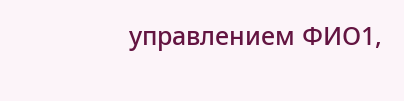управлением ФИО1,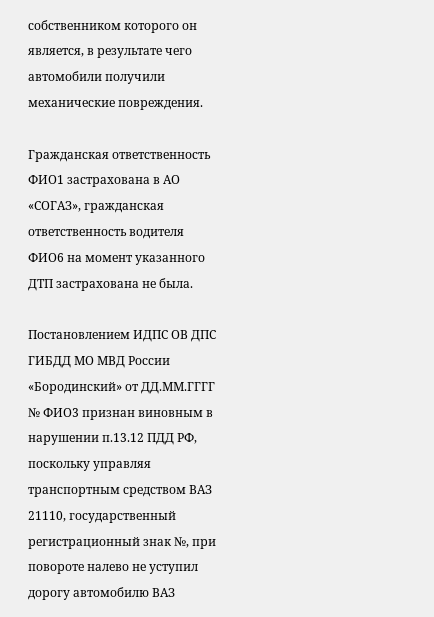собственником которого он является, в результате чего автомобили получили механические повреждения.

Гражданская ответственность ФИО1 застрахована в АО «СОГАЗ», гражданская ответственность водителя ФИО6 на момент указанного ДТП застрахована не была.

Постановлением ИДПС ОВ ДПС ГИБДД МО МВД России «Бородинский» от ДД.ММ.ГГГГ № ФИО3 признан виновным в нарушении п.13.12 ПДД РФ, поскольку управляя транспортным средством ВАЗ 21110, государственный регистрационный знак №, при повороте налево не уступил дорогу автомобилю ВАЗ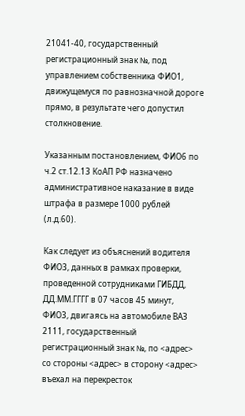21041-40, государственный регистрационный знак №, под управлением собственника ФИО1, движущемуся по равнозначной дороге прямо, в результате чего допустил столкновение.

Указанным постановлением, ФИО6 по ч.2 ст.12.13 КоАП РФ назначено административное наказание в виде штрафа в размере 1000 рублей (л.д.60).

Как следует из объяснений водителя ФИО3, данных в рамках проверки, проведенной сотрудниками ГИБДД, ДД.ММ.ГГГГ в 07 часов 45 минут, ФИО3, двигаясь на автомобиле ВАЗ 2111, государственный регистрационный знак №, по <адрес> со стороны <адрес> в сторону <адрес> въехал на перекресток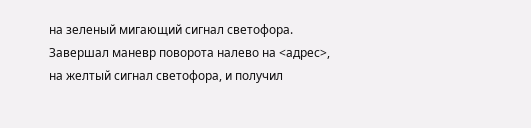на зеленый мигающий сигнал светофора. Завершал маневр поворота налево на <адрес>, на желтый сигнал светофора, и получил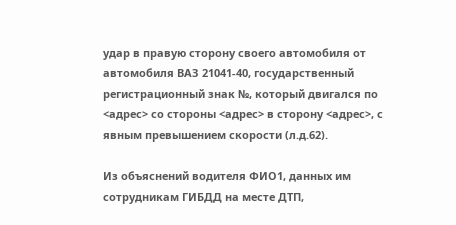удар в правую сторону своего автомобиля от автомобиля ВАЗ 21041-40, государственный регистрационный знак №, который двигался по <адрес> со стороны <адрес> в сторону <адрес>, с явным превышением скорости (л.д.62).

Из объяснений водителя ФИО1, данных им сотрудникам ГИБДД на месте ДТП,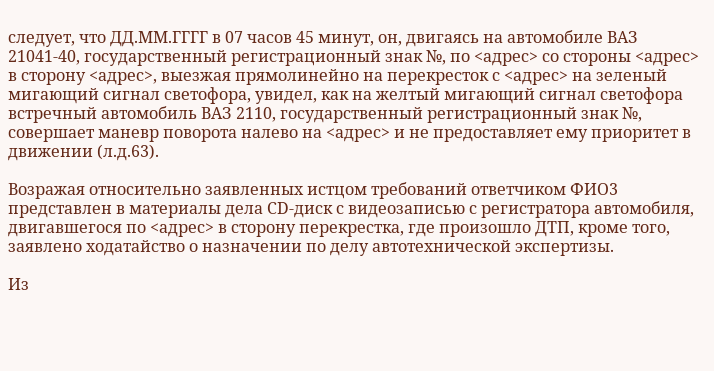следует, что ДД.ММ.ГГГГ в 07 часов 45 минут, он, двигаясь на автомобиле ВАЗ 21041-40, государственный регистрационный знак №, по <адрес> со стороны <адрес> в сторону <адрес>, выезжая прямолинейно на перекресток с <адрес> на зеленый мигающий сигнал светофора, увидел, как на желтый мигающий сигнал светофора встречный автомобиль ВАЗ 2110, государственный регистрационный знак №, совершает маневр поворота налево на <адрес> и не предоставляет ему приоритет в движении (л.д.63).

Возражая относительно заявленных истцом требований ответчиком ФИО3 представлен в материалы дела СD-диск с видеозаписью с регистратора автомобиля, двигавшегося по <адрес> в сторону перекрестка, где произошло ДТП, кроме того, заявлено ходатайство о назначении по делу автотехнической экспертизы.

Из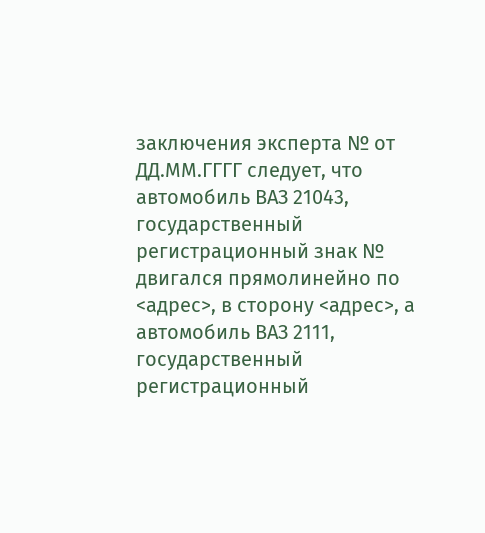заключения эксперта № от ДД.ММ.ГГГГ следует, что автомобиль ВАЗ 21043, государственный регистрационный знак № двигался прямолинейно по <адрес>, в сторону <адрес>, а автомобиль ВАЗ 2111, государственный регистрационный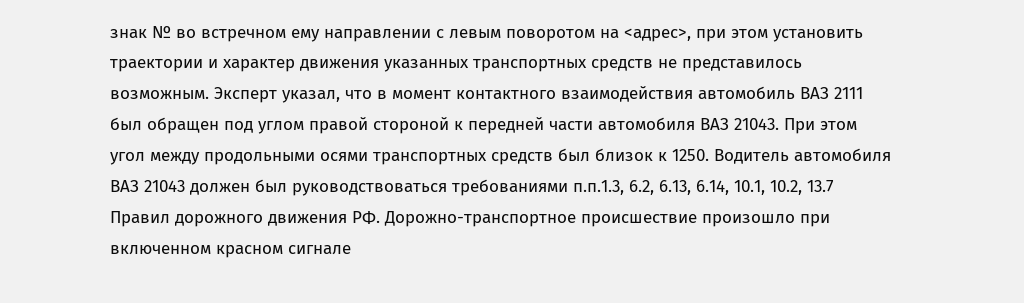знак № во встречном ему направлении с левым поворотом на <адрес>, при этом установить траектории и характер движения указанных транспортных средств не представилось возможным. Эксперт указал, что в момент контактного взаимодействия автомобиль ВАЗ 2111 был обращен под углом правой стороной к передней части автомобиля ВАЗ 21043. При этом угол между продольными осями транспортных средств был близок к 1250. Водитель автомобиля ВАЗ 21043 должен был руководствоваться требованиями п.п.1.3, 6.2, 6.13, 6.14, 10.1, 10.2, 13.7 Правил дорожного движения РФ. Дорожно-транспортное происшествие произошло при включенном красном сигнале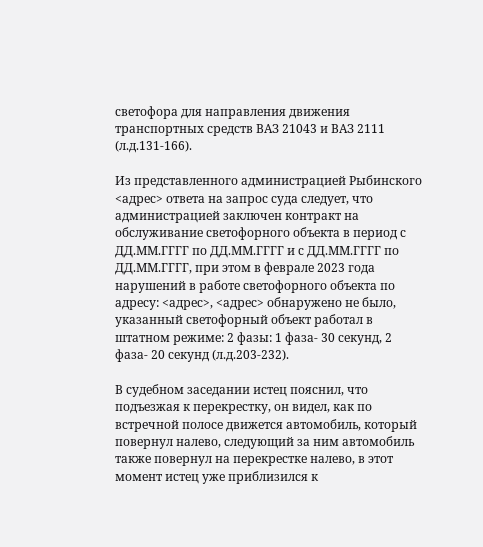светофора для направления движения транспортных средств ВАЗ 21043 и ВАЗ 2111 (л.д.131-166).

Из представленного администрацией Рыбинского <адрес> ответа на запрос суда следует, что администрацией заключен контракт на обслуживание светофорного объекта в период с ДД.ММ.ГГГГ по ДД.ММ.ГГГГ и с ДД.ММ.ГГГГ по ДД.ММ.ГГГГ, при этом в феврале 2023 года нарушений в работе светофорного объекта по адресу: <адрес>, <адрес> обнаружено не было, указанный светофорный объект работал в штатном режиме: 2 фазы: 1 фаза- 30 секунд, 2 фаза- 20 секунд (л.д.203-232).

В судебном заседании истец пояснил, что подъезжая к перекрестку, он видел, как по встречной полосе движется автомобиль, который повернул налево, следующий за ним автомобиль также повернул на перекрестке налево, в этот момент истец уже приблизился к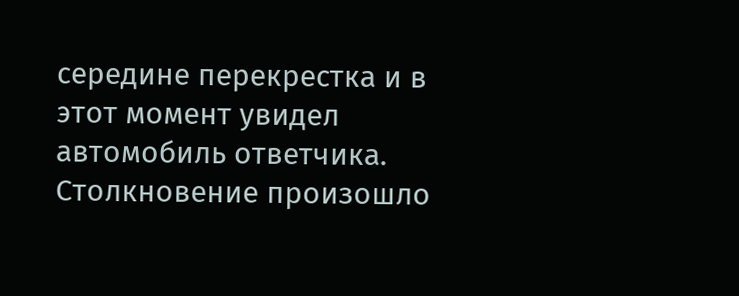середине перекрестка и в этот момент увидел автомобиль ответчика. Столкновение произошло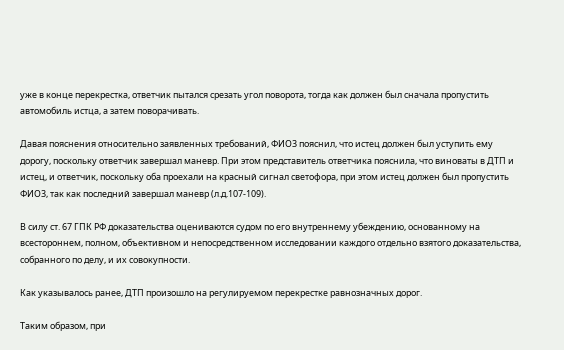уже в конце перекрестка, ответчик пытался срезать угол поворота, тогда как должен был сначала пропустить автомобиль истца, а затем поворачивать.

Давая пояснения относительно заявленных требований, ФИО3 пояснил, что истец должен был уступить ему дорогу, поскольку ответчик завершал маневр. При этом представитель ответчика пояснила, что виноваты в ДТП и истец, и ответчик, поскольку оба проехали на красный сигнал светофора, при этом истец должен был пропустить ФИО3, так как последний завершал маневр (л.д.107-109).

В силу ст. 67 ГПК РФ доказательства оцениваются судом по его внутреннему убеждению, основанному на всестороннем, полном, объективном и непосредственном исследовании каждого отдельно взятого доказательства, собранного по делу, и их совокупности.

Как указывалось ранее, ДТП произошло на регулируемом перекрестке равнозначных дорог.

Таким образом, при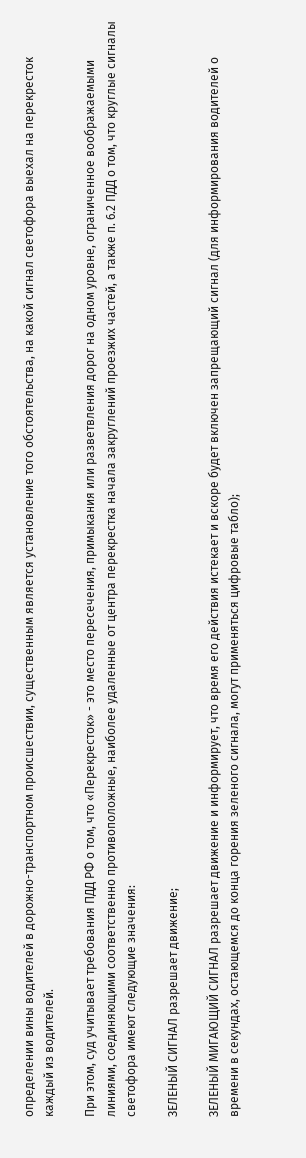определении вины водителей в дорожно-транспортном происшествии, существенным является установление того обстоятельства, на какой сигнал светофора выехал на перекресток каждый из водителей.

При этом, суд учитывает требования ПДД РФ о том, что «Перекресток» - это место пересечения, примыкания или разветвления дорог на одном уровне, ограниченное воображаемыми линиями, соединяющими соответственно противоположные, наиболее удаленные от центра перекрестка начала закруглений проезжих частей, а также п. 6.2 ПДД о том, что круглые сигналы светофора имеют следующие значения:

ЗЕЛЕНЫЙ СИГНАЛ разрешает движение;

ЗЕЛЕНЫЙ МИГАЮЩИЙ СИГНАЛ разрешает движение и информирует, что время его действия истекает и вскоре будет включен запрещающий сигнал (для информирования водителей о времени в секундах, остающемся до конца горения зеленого сигнала, могут применяться цифровые табло);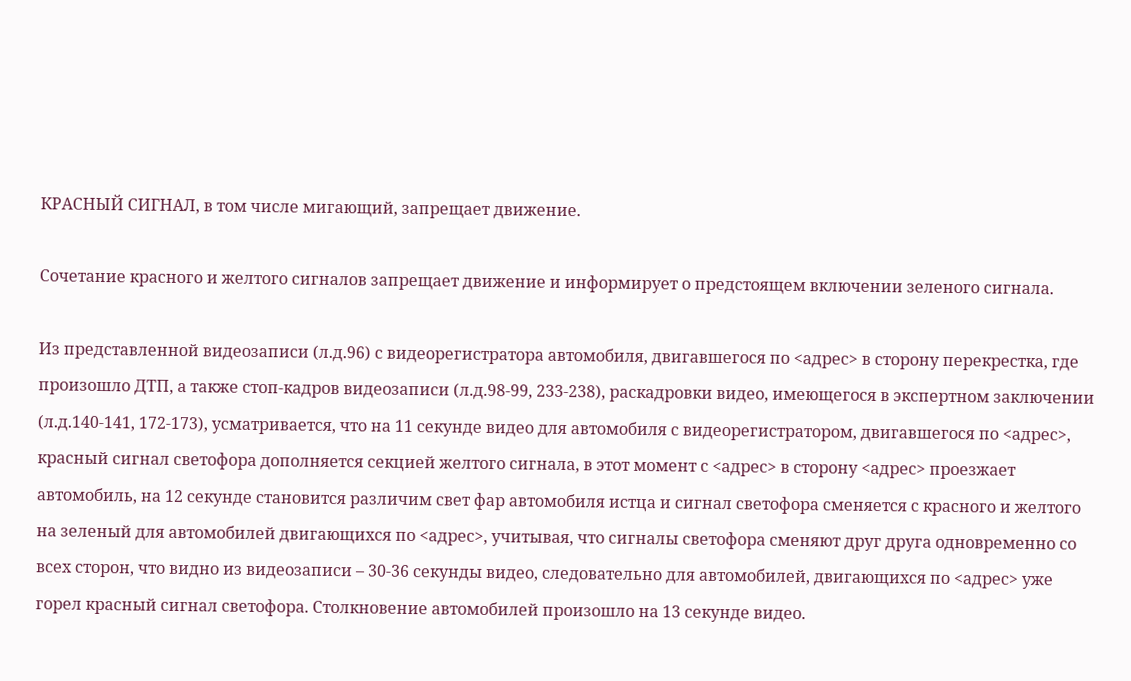КРАСНЫЙ СИГНАЛ, в том числе мигающий, запрещает движение.

Сочетание красного и желтого сигналов запрещает движение и информирует о предстоящем включении зеленого сигнала.

Из представленной видеозаписи (л.д.96) с видеорегистратора автомобиля, двигавшегося по <адрес> в сторону перекрестка, где произошло ДТП, а также стоп-кадров видеозаписи (л.д.98-99, 233-238), раскадровки видео, имеющегося в экспертном заключении (л.д.140-141, 172-173), усматривается, что на 11 секунде видео для автомобиля с видеорегистратором, двигавшегося по <адрес>, красный сигнал светофора дополняется секцией желтого сигнала, в этот момент с <адрес> в сторону <адрес> проезжает автомобиль, на 12 секунде становится различим свет фар автомобиля истца и сигнал светофора сменяется с красного и желтого на зеленый для автомобилей двигающихся по <адрес>, учитывая, что сигналы светофора сменяют друг друга одновременно со всех сторон, что видно из видеозаписи – 30-36 секунды видео, следовательно для автомобилей, двигающихся по <адрес> уже горел красный сигнал светофора. Столкновение автомобилей произошло на 13 секунде видео.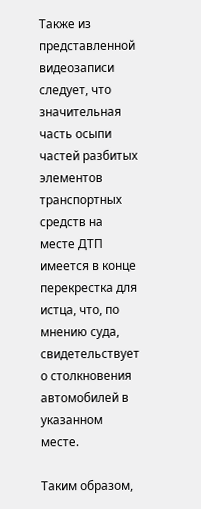Также из представленной видеозаписи следует, что значительная часть осыпи частей разбитых элементов транспортных средств на месте ДТП имеется в конце перекрестка для истца, что, по мнению суда, свидетельствует о столкновения автомобилей в указанном месте.

Таким образом,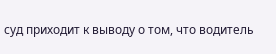суд приходит к выводу о том, что водитель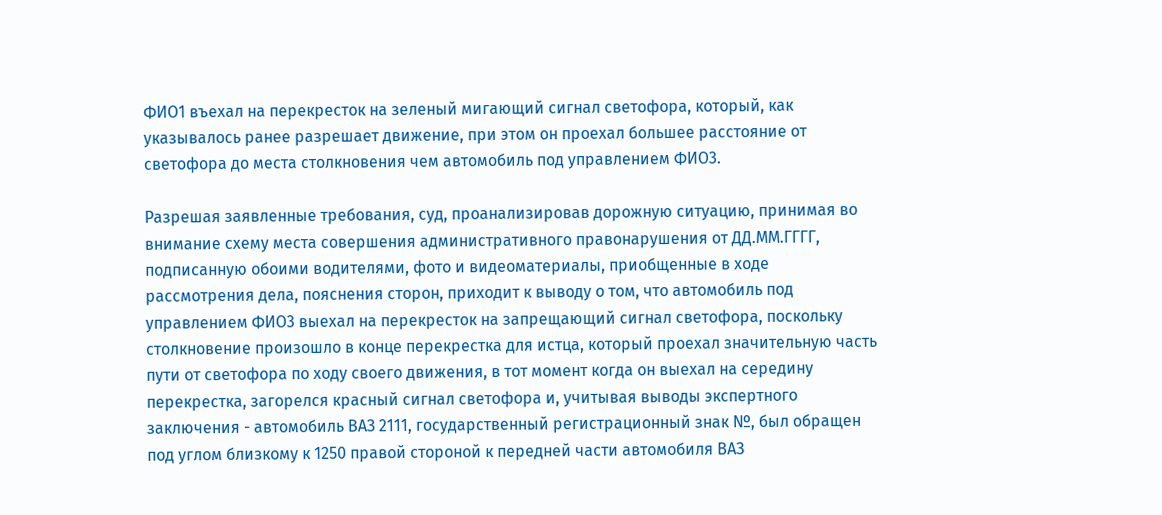ФИО1 въехал на перекресток на зеленый мигающий сигнал светофора, который, как указывалось ранее разрешает движение, при этом он проехал большее расстояние от светофора до места столкновения чем автомобиль под управлением ФИО3.

Разрешая заявленные требования, суд, проанализировав дорожную ситуацию, принимая во внимание схему места совершения административного правонарушения от ДД.ММ.ГГГГ, подписанную обоими водителями, фото и видеоматериалы, приобщенные в ходе рассмотрения дела, пояснения сторон, приходит к выводу о том, что автомобиль под управлением ФИО3 выехал на перекресток на запрещающий сигнал светофора, поскольку столкновение произошло в конце перекрестка для истца, который проехал значительную часть пути от светофора по ходу своего движения, в тот момент когда он выехал на середину перекрестка, загорелся красный сигнал светофора и, учитывая выводы экспертного заключения - автомобиль ВАЗ 2111, государственный регистрационный знак №, был обращен под углом близкому к 1250 правой стороной к передней части автомобиля ВАЗ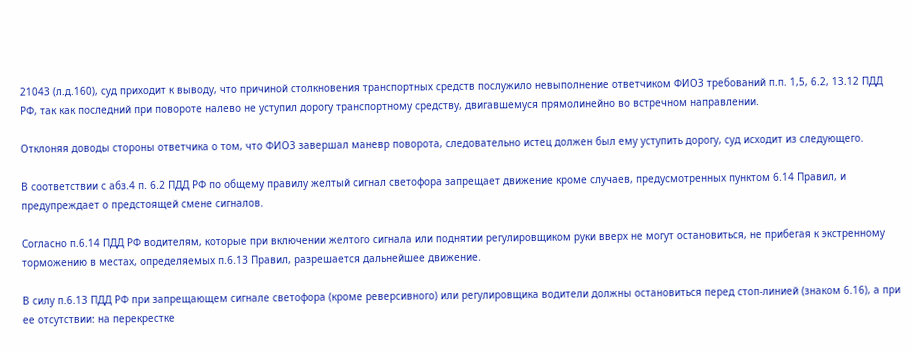21043 (л.д.160), суд приходит к выводу, что причиной столкновения транспортных средств послужило невыполнение ответчиком ФИО3 требований п.п. 1,5, 6.2, 13.12 ПДД РФ, так как последний при повороте налево не уступил дорогу транспортному средству, двигавшемуся прямолинейно во встречном направлении.

Отклоняя доводы стороны ответчика о том, что ФИО3 завершал маневр поворота, следовательно истец должен был ему уступить дорогу, суд исходит из следующего.

В соответствии с абз.4 п. 6.2 ПДД РФ по общему правилу желтый сигнал светофора запрещает движение кроме случаев, предусмотренных пунктом 6.14 Правил, и предупреждает о предстоящей смене сигналов.

Согласно п.6.14 ПДД РФ водителям, которые при включении желтого сигнала или поднятии регулировщиком руки вверх не могут остановиться, не прибегая к экстренному торможению в местах, определяемых п.6.13 Правил, разрешается дальнейшее движение.

В силу п.6.13 ПДД РФ при запрещающем сигнале светофора (кроме реверсивного) или регулировщика водители должны остановиться перед стоп-линией (знаком 6.16), а при ее отсутствии: на перекрестке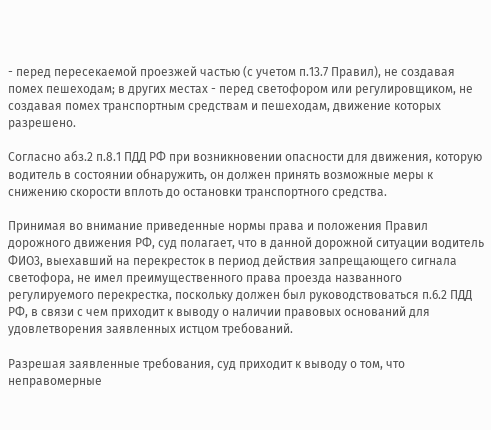- перед пересекаемой проезжей частью (с учетом п.13.7 Правил), не создавая помех пешеходам; в других местах - перед светофором или регулировщиком, не создавая помех транспортным средствам и пешеходам, движение которых разрешено.

Согласно абз.2 п.8.1 ПДД РФ при возникновении опасности для движения, которую водитель в состоянии обнаружить, он должен принять возможные меры к снижению скорости вплоть до остановки транспортного средства.

Принимая во внимание приведенные нормы права и положения Правил дорожного движения РФ, суд полагает, что в данной дорожной ситуации водитель ФИО3, выехавший на перекресток в период действия запрещающего сигнала светофора, не имел преимущественного права проезда названного регулируемого перекрестка, поскольку должен был руководствоваться п.6.2 ПДД РФ, в связи с чем приходит к выводу о наличии правовых оснований для удовлетворения заявленных истцом требований.

Разрешая заявленные требования, суд приходит к выводу о том, что неправомерные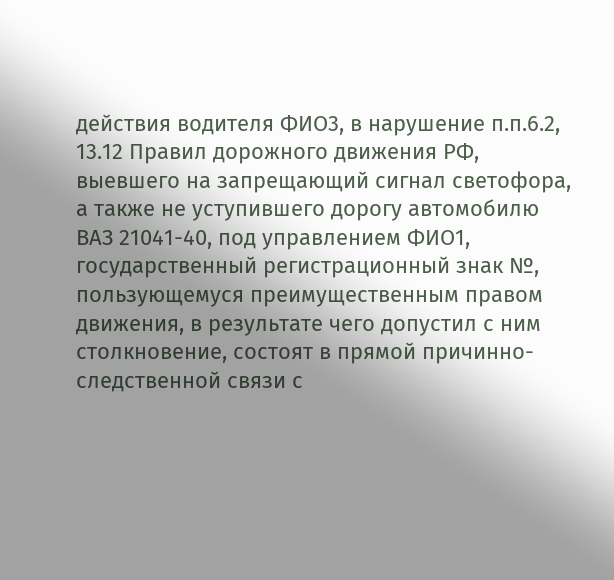действия водителя ФИО3, в нарушение п.п.6.2, 13.12 Правил дорожного движения РФ, выевшего на запрещающий сигнал светофора, а также не уступившего дорогу автомобилю ВАЗ 21041-40, под управлением ФИО1, государственный регистрационный знак №, пользующемуся преимущественным правом движения, в результате чего допустил с ним столкновение, состоят в прямой причинно-следственной связи с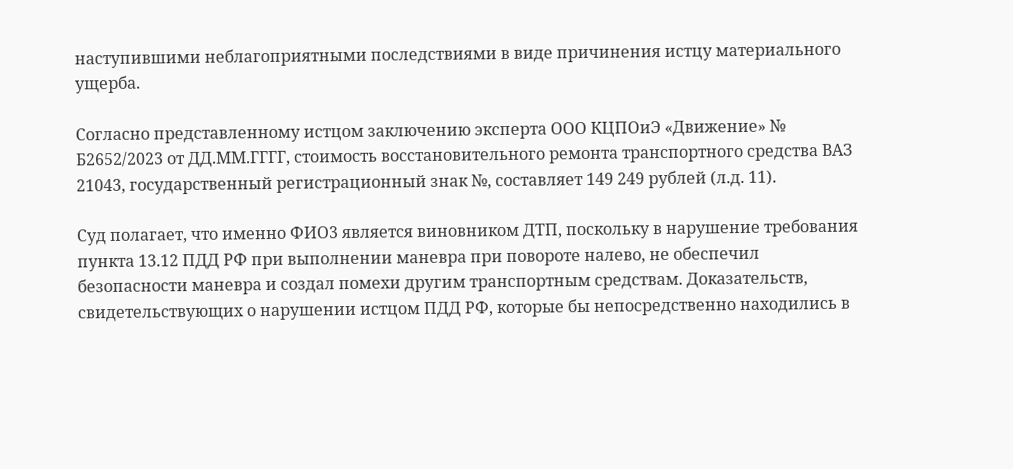наступившими неблагоприятными последствиями в виде причинения истцу материального ущерба.

Согласно представленному истцом заключению эксперта ООО КЦПОиЭ «Движение» № Б2652/2023 от ДД.ММ.ГГГГ, стоимость восстановительного ремонта транспортного средства ВАЗ 21043, государственный регистрационный знак №, составляет 149 249 рублей (л.д. 11).

Суд полагает, что именно ФИО3 является виновником ДТП, поскольку в нарушение требования пункта 13.12 ПДД РФ при выполнении маневра при повороте налево, не обеспечил безопасности маневра и создал помехи другим транспортным средствам. Доказательств, свидетельствующих о нарушении истцом ПДД РФ, которые бы непосредственно находились в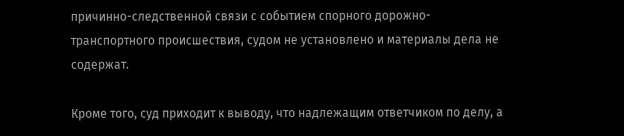причинно-следственной связи с событием спорного дорожно-транспортного происшествия, судом не установлено и материалы дела не содержат.

Кроме того, суд приходит к выводу, что надлежащим ответчиком по делу, а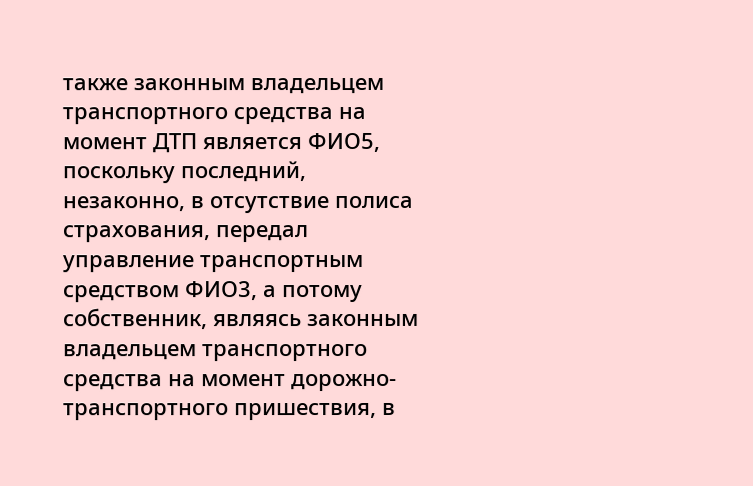также законным владельцем транспортного средства на момент ДТП является ФИО5, поскольку последний, незаконно, в отсутствие полиса страхования, передал управление транспортным средством ФИО3, а потому собственник, являясь законным владельцем транспортного средства на момент дорожно-транспортного пришествия, в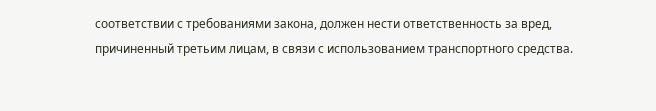соответствии с требованиями закона, должен нести ответственность за вред, причиненный третьим лицам, в связи с использованием транспортного средства.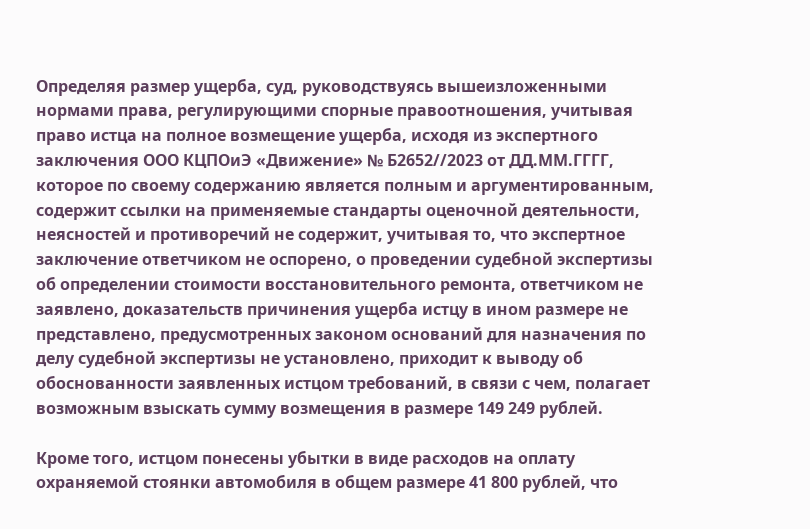Определяя размер ущерба, суд, руководствуясь вышеизложенными нормами права, регулирующими спорные правоотношения, учитывая право истца на полное возмещение ущерба, исходя из экспертного заключения ООО КЦПОиЭ «Движение» № Б2652//2023 от ДД.ММ.ГГГГ, которое по своему содержанию является полным и аргументированным, содержит ссылки на применяемые стандарты оценочной деятельности, неясностей и противоречий не содержит, учитывая то, что экспертное заключение ответчиком не оспорено, о проведении судебной экспертизы об определении стоимости восстановительного ремонта, ответчиком не заявлено, доказательств причинения ущерба истцу в ином размере не представлено, предусмотренных законом оснований для назначения по делу судебной экспертизы не установлено, приходит к выводу об обоснованности заявленных истцом требований, в связи с чем, полагает возможным взыскать сумму возмещения в размере 149 249 рублей.

Кроме того, истцом понесены убытки в виде расходов на оплату охраняемой стоянки автомобиля в общем размере 41 800 рублей, что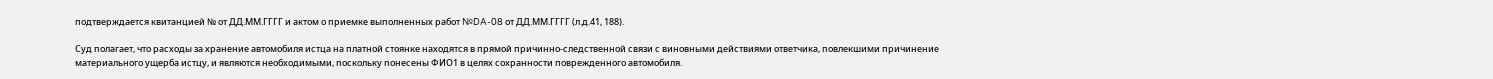подтверждается квитанцией № от ДД.ММ.ГГГГ и актом о приемке выполненных работ №DA-08 от ДД.ММ.ГГГГ (л.д.41, 188).

Суд полагает, что расходы за хранение автомобиля истца на платной стоянке находятся в прямой причинно-следственной связи с виновными действиями ответчика, повлекшими причинение материального ущерба истцу, и являются необходимыми, поскольку понесены ФИО1 в целях сохранности поврежденного автомобиля.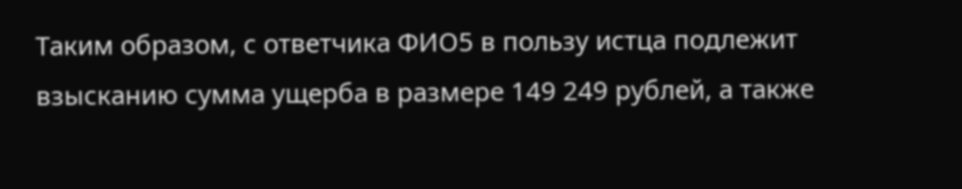Таким образом, с ответчика ФИО5 в пользу истца подлежит взысканию сумма ущерба в размере 149 249 рублей, а также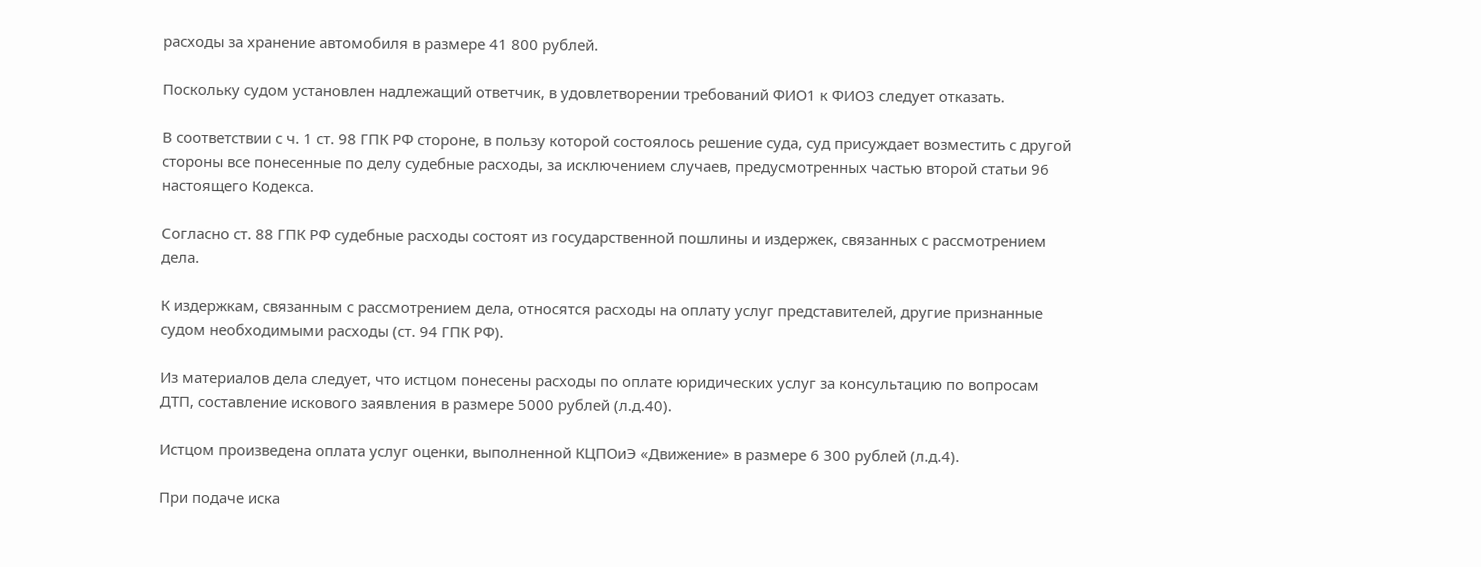расходы за хранение автомобиля в размере 41 800 рублей.

Поскольку судом установлен надлежащий ответчик, в удовлетворении требований ФИО1 к ФИО3 следует отказать.

В соответствии с ч. 1 ст. 98 ГПК РФ стороне, в пользу которой состоялось решение суда, суд присуждает возместить с другой стороны все понесенные по делу судебные расходы, за исключением случаев, предусмотренных частью второй статьи 96 настоящего Кодекса.

Согласно ст. 88 ГПК РФ судебные расходы состоят из государственной пошлины и издержек, связанных с рассмотрением дела.

К издержкам, связанным с рассмотрением дела, относятся расходы на оплату услуг представителей, другие признанные судом необходимыми расходы (ст. 94 ГПК РФ).

Из материалов дела следует, что истцом понесены расходы по оплате юридических услуг за консультацию по вопросам ДТП, составление искового заявления в размере 5000 рублей (л.д.40).

Истцом произведена оплата услуг оценки, выполненной КЦПОиЭ «Движение» в размере 6 300 рублей (л.д.4).

При подаче иска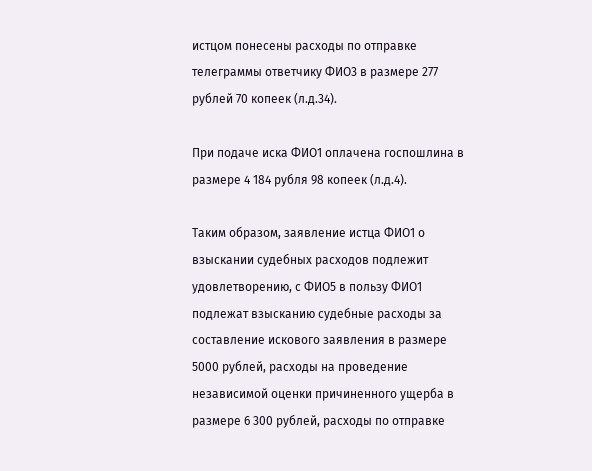истцом понесены расходы по отправке телеграммы ответчику ФИО3 в размере 277 рублей 70 копеек (л.д.34).

При подаче иска ФИО1 оплачена госпошлина в размере 4 184 рубля 98 копеек (л.д.4).

Таким образом, заявление истца ФИО1 о взыскании судебных расходов подлежит удовлетворению, с ФИО5 в пользу ФИО1 подлежат взысканию судебные расходы за составление искового заявления в размере 5000 рублей, расходы на проведение независимой оценки причиненного ущерба в размере 6 300 рублей, расходы по отправке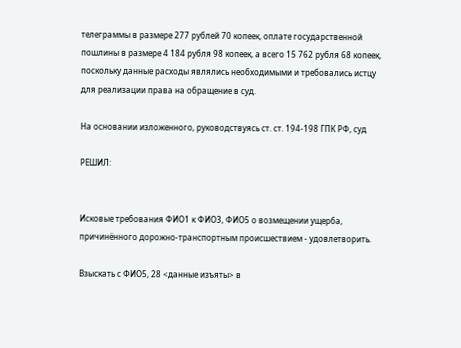телеграммы в размере 277 рублей 70 копеек, оплате государственной пошлины в размере 4 184 рубля 98 копеек, а всего 15 762 рубля 68 копеек, поскольку данные расходы являлись необходимыми и требовались истцу для реализации права на обращение в суд.

На основании изложенного, руководствуясь ст. ст. 194-198 ГПК РФ, суд

РЕШИЛ:


Исковые требования ФИО1 к ФИО3, ФИО5 о возмещении ущерба, причинённого дорожно-транспортным происшествием - удовлетворить.

Взыскать с ФИО5, 28 <данные изъяты> в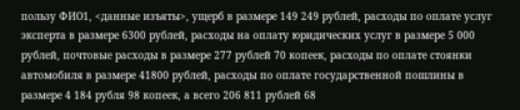пользу ФИО1, <данные изъяты>, ущерб в размере 149 249 рублей, расходы по оплате услуг эксперта в размере 6300 рублей, расходы на оплату юридических услуг в размере 5 000 рублей, почтовые расходы в размере 277 рублей 70 копеек, расходы по оплате стоянки автомобиля в размере 41800 рублей, расходы по оплате государственной пошлины в размере 4 184 рубля 98 копеек, а всего 206 811 рублей 68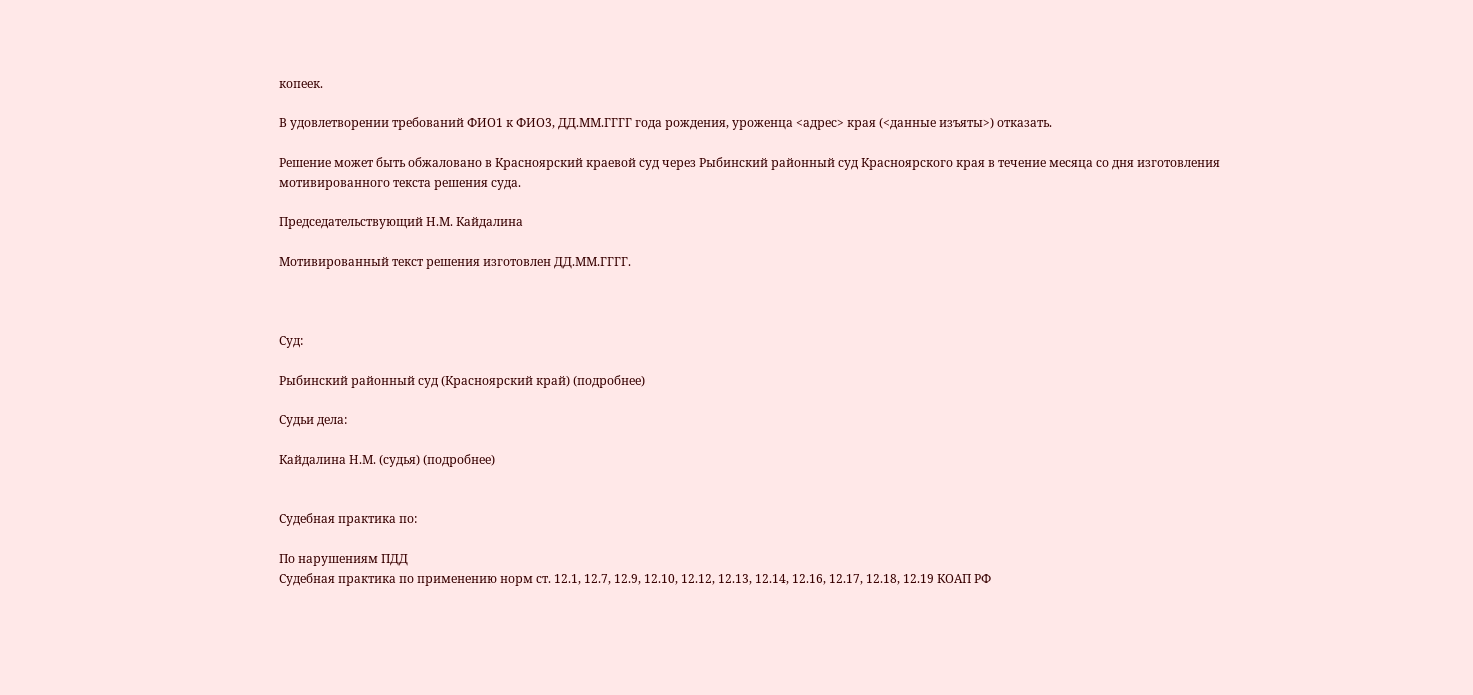копеек.

В удовлетворении требований ФИО1 к ФИО3, ДД.ММ.ГГГГ года рождения, уроженца <адрес> края (<данные изъяты>) отказать.

Решение может быть обжаловано в Красноярский краевой суд через Рыбинский районный суд Красноярского края в течение месяца со дня изготовления мотивированного текста решения суда.

Председательствующий Н.М. Кайдалина

Мотивированный текст решения изготовлен ДД.ММ.ГГГГ.



Суд:

Рыбинский районный суд (Красноярский край) (подробнее)

Судьи дела:

Кайдалина Н.М. (судья) (подробнее)


Судебная практика по:

По нарушениям ПДД
Судебная практика по применению норм ст. 12.1, 12.7, 12.9, 12.10, 12.12, 12.13, 12.14, 12.16, 12.17, 12.18, 12.19 КОАП РФ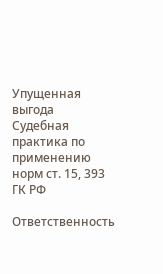Упущенная выгода
Судебная практика по применению норм ст. 15, 393 ГК РФ

Ответственность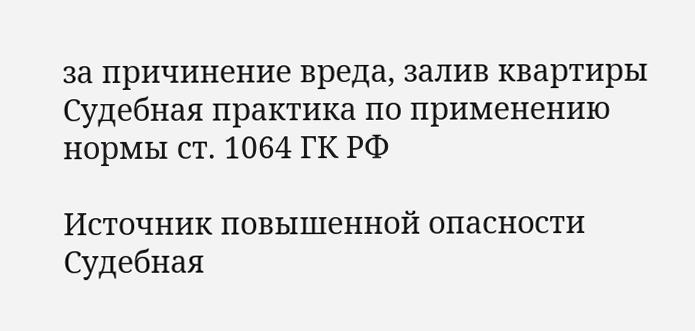за причинение вреда, залив квартиры
Судебная практика по применению нормы ст. 1064 ГК РФ

Источник повышенной опасности
Судебная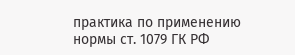практика по применению нормы ст. 1079 ГК РФ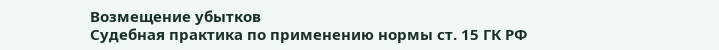Возмещение убытков
Судебная практика по применению нормы ст. 15 ГК РФ